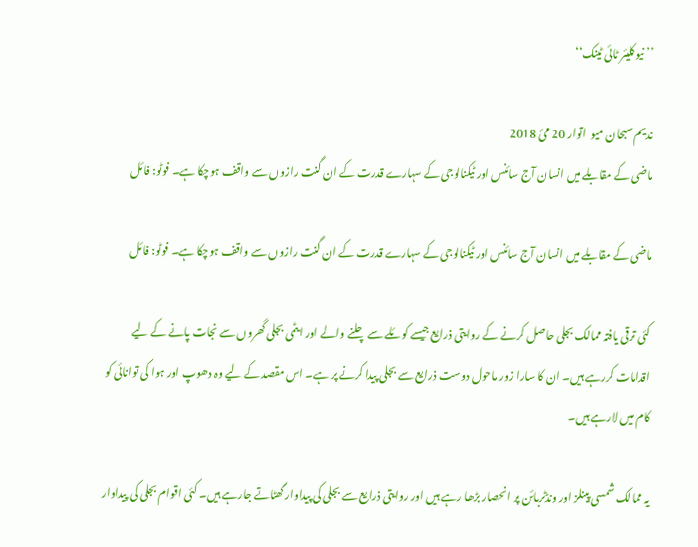’’ نیوکلیئر ٹائی ٹینک‘‘

ندیم سبحان میو  اتوار 20 مئ 2018
ماضی کے مقابلے میں انسان آج سائنس اور ٹیکنالوجی کے سہارے قدرت کے ان گنت رازوں سے واقف ہوچکا ہے۔ فوٹو: فائل

ماضی کے مقابلے میں انسان آج سائنس اور ٹیکنالوجی کے سہارے قدرت کے ان گنت رازوں سے واقف ہوچکا ہے۔ فوٹو: فائل

کئی ترقی یافتہ ممالک بجلی حاصل کرنے کے روایتی ذرایع جیسے کوئلے سے چلنے والے اور ایٹمی بجلی گھروں سے نجات پانے کے لیے اقدامات کررہے ہیں۔ ان کا سارا زور ماحول دوست ذرایع سے بجلی پیدا کرنے پر ہے۔ اس مقصد کے لیے وہ دھوپ اور ہوا کی توانائی کو کام میں لارہے ہیں۔

یہ ممالک شمسی پینلز اور ونڈٹربائن پر انحصار بڑھا رہے ہیں اور روایتی ذرایع سے بجلی کی پیداوار گھٹاتے جارہے ہیں۔ کئی اقوام بجلی کی پیداوار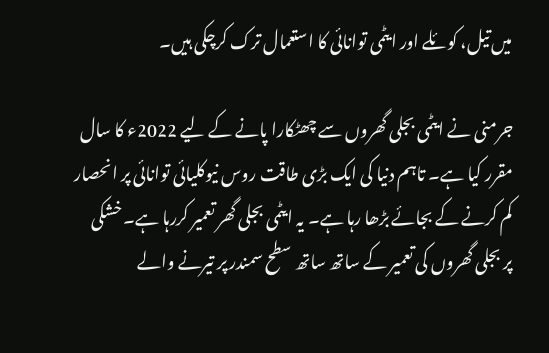میں تیل، کوئلے اور ایٹمی توانائی کا استعمال ترک کرچکی ہیں۔

جرمنی نے ایٹمی بجلی گھروں سے چھٹکارا پانے کے لیے 2022ء کا سال مقرر کیا ہے۔ تاہم دنیا کی ایک بڑی طاقت روس نیوکلیائی توانائی پر انحصار کم کرنے کے بجائے بڑھا رہا ہے۔ یہ ایٹمی بجلی گھر تعمیر کررہا ہے۔ خشکی پر بجلی گھروں کی تعمیر کے ساتھ ساتھ سطح سمندر پر تیرنے والے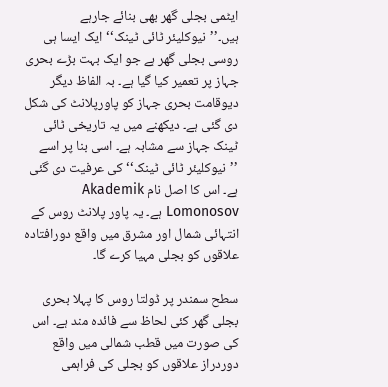ایٹمی بجلی گھر بھی بنائے جارہے ہیں۔’’نیوکلیئر ٹائی ٹینک‘‘ ایک ایسا ہی روسی بجلی گھر ہے جو ایک بہت بڑے بحری جہاز پر تعمیر کیا گیا ہے۔ بہ الفاظ دیگر دیوقامت بحری جہاز کو پاورپلانٹ کی شکل دی گئی ہے۔ دیکھنے میں یہ تاریخی ٹائی ٹینک جہاز سے مشابہ ہے۔ اسی بنا پر اسے ’’نیوکلیئر ٹائی ٹینک‘‘ کی عرفیت دی گئی ہے۔ اس کا اصل نام Akademik Lomonosov ہے۔ یہ پاور پلانٹ روس کے انتہائی شمال اور مشرق میں واقع دورافتادہ علاقوں کو بجلی مہیا کرے گا۔

سطح سمندر پر ڈولتا روس کا پہلا بحری بجلی گھر کئی لحاظ سے فائدہ مند ہے۔ اس کی صورت میں قطب شمالی میں واقع دوردراز علاقوں کو بجلی کی فراہمی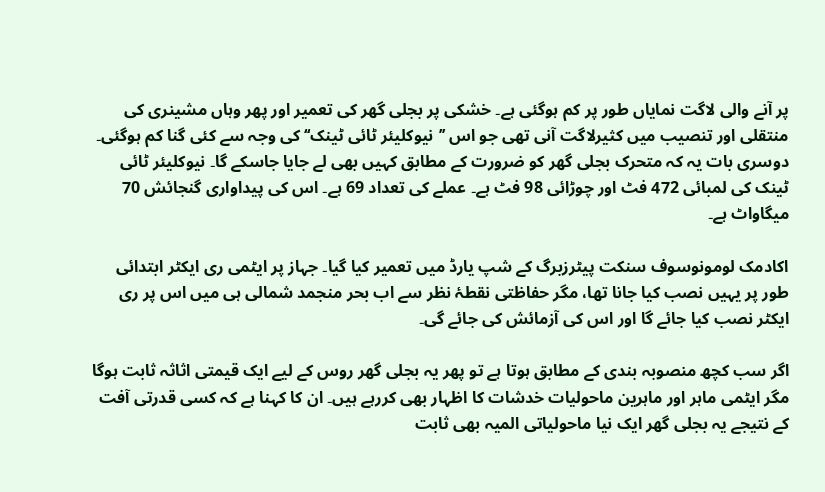پر آنے والی لاگت نمایاں طور پر کم ہوگئی ہے۔ خشکی پر بجلی گھر کی تعمیر اور پھر وہاں مشینری کی منتقلی اور تنصیب میں کثیرلاگت آنی تھی جو اس ’’نیوکلیئر ٹائی ٹینک‘‘ کی وجہ سے کئی گنا کم ہوگئی۔ دوسری بات یہ کہ متحرک بجلی گھر کو ضرورت کے مطابق کہیں بھی لے جایا جاسکے گا۔ نیوکلیئر ٹائی ٹینک کی لمبائی 472 فٹ اور چوڑائی 98 فٹ ہے۔ عملے کی تعداد 69 ہے۔ اس کی پیداواری گنجائش 70 میگاواٹ ہے۔

اکادمک لومونوسوف سنکت پیٹرزبرگ کے شپ یارڈ میں تعمیر کیا گیا۔ جہاز پر ایٹمی ری ایکٹر ابتدائی طور پر یہیں نصب کیا جانا تھا، مگر حفاظتی نقطۂ نظر سے اب بحر منجمد شمالی ہی میں اس پر ری ایکٹر نصب کیا جائے گا اور اس کی آزمائش کی جائے گی۔

اگر سب کچھ منصوبہ بندی کے مطابق ہوتا ہے تو پھر یہ بجلی گھر روس کے لیے ایک قیمتی اثاثہ ثابت ہوگا مگر ایٹمی ماہر اور ماہرین ماحولیات خدشات کا اظہار بھی کررہے ہیں۔ ان کا کہنا ہے کہ کسی قدرتی آفت کے نتیجے یہ بجلی گھر ایک نیا ماحولیاتی المیہ بھی ثابت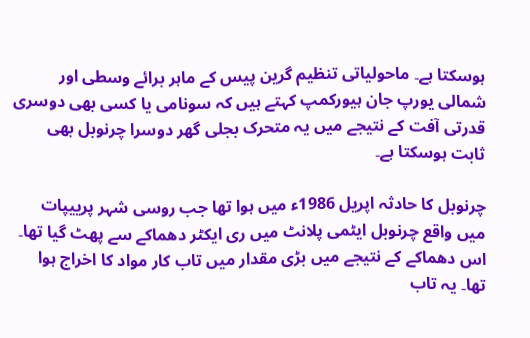ہوسکتا ہے۔ ماحولیاتی تنظیم گرین پیس کے ماہر برائے وسطی اور شمالی یورپ جان ہیورکمپ کہتے ہیں کہ سونامی یا کسی بھی دوسری قدرتی آفت کے نتیجے میں یہ متحرک بجلی گھر دوسرا چرنوبل بھی ثابت ہوسکتا ہے۔

چرنوبل کا حادثہ اپریل 1986ء میں ہوا تھا جب روسی شہر پرییپات میں واقع چرنوبل ایٹمی پلانٹ میں ری ایکٹر دھماکے سے پھٹ گیا تھا۔ اس دھماکے کے نتیجے میں بڑی مقدار میں تاب کار مواد کا اخراج ہوا تھا۔ یہ تاب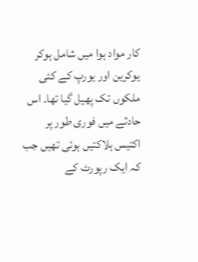کار مواد ہوا میں شامل ہوکر یوکرین اور یورپ کے کئی ملکوں تک پھیل گیا تھا۔ اس حادثے میں فوری طور پر اکتیس ہلاکتیں ہوئی تھیں جب کہ ایک رپورٹ کے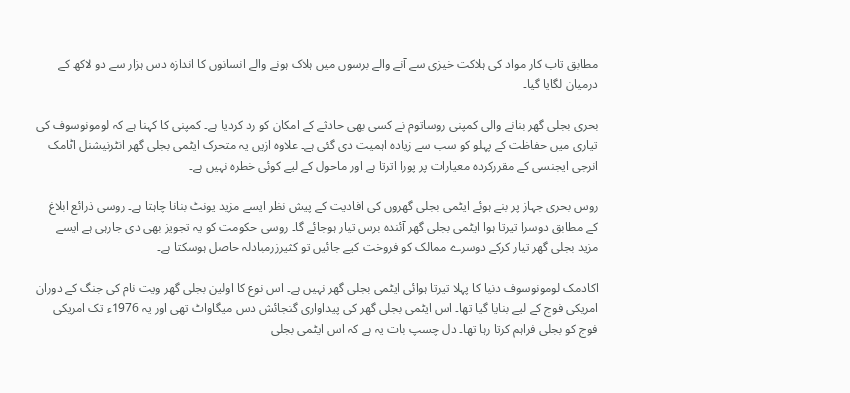مطابق تاب کار مواد کی ہلاکت خیزی سے آنے والے برسوں میں ہلاک ہونے والے انسانوں کا اندازہ دس ہزار سے دو لاکھ کے درمیان لگایا گیا۔

بحری بجلی گھر بنانے والی کمپنی روساتوم نے کسی بھی حادثے کے امکان کو رد کردیا ہے۔ کمپنی کا کہنا ہے کہ لومونوسوف کی تیاری میں حفاظت کے پہلو کو سب سے زیادہ اہمیت دی گئی ہے۔ علاوہ ازیں یہ متحرک ایٹمی بجلی گھر انٹرنیشنل اٹامک انرجی ایجنسی کے مقررکردہ معیارات پر پورا اترتا ہے اور ماحول کے لیے کوئی خطرہ نہیں ہے۔

روس بحری جہاز پر بنے ہوئے ایٹمی بجلی گھروں کی افادیت کے پیش نظر ایسے مزید یونٹ بنانا چاہتا ہے۔ روسی ذرائع ابلاغ کے مطابق دوسرا تیرتا ہوا ایٹمی بجلی گھر آئندہ برس تیار ہوجائے گا۔ روسی حکومت کو یہ تجویز بھی دی جارہی ہے ایسے مزید بجلی گھر تیار کرکے دوسرے ممالک کو فروخت کیے جائیں تو کثیرزرمبادلہ حاصل ہوسکتا ہے۔

اکادمک لومونوسوف دنیا کا پہلا تیرتا ہوائی ایٹمی بجلی گھر نہیں ہے۔ اس نوع کا اولین بجلی گھر ویت نام کی جنگ کے دوران امریکی فوج کے لیے بنایا گیا تھا۔ اس ایٹمی بجلی گھر کی پیداواری گنجائش دس میگاواٹ تھی اور یہ 1976ء تک امریکی فوج کو بجلی فراہم کرتا رہا تھا۔ دل چسپ بات یہ ہے کہ اس ایٹمی بجلی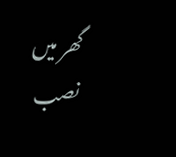گھر میں نصب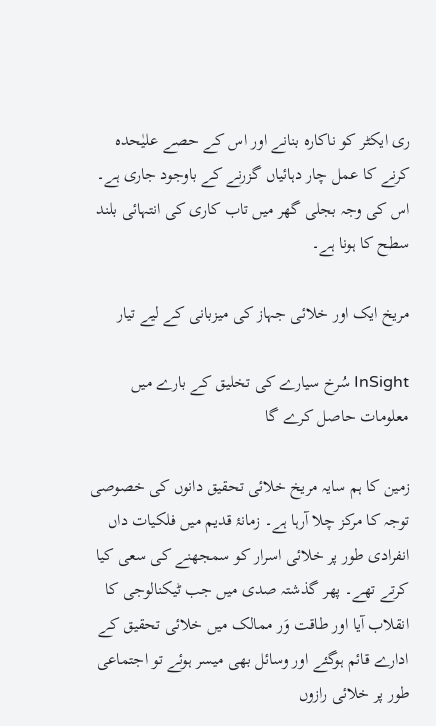ری ایکٹر کو ناکارہ بنانے اور اس کے حصے علیٰحدہ کرنے کا عمل چار دہائیاں گزرنے کے باوجود جاری ہے۔ اس کی وجہ بجلی گھر میں تاب کاری کی انتہائی بلند سطح کا ہونا ہے۔

مریخ ایک اور خلائی جہاز کی میزبانی کے لیے تیار

InSight سُرخ سیارے کی تخلیق کے بارے میں معلومات حاصل کرے گا

زمین کا ہم سایہ مریخ خلائی تحقیق دانوں کی خصوصی توجہ کا مرکز چلا آرہا ہے۔ زمانۂ قدیم میں فلکیات داں انفرادی طور پر خلائی اسرار کو سمجھنے کی سعی کیا کرتے تھے۔ پھر گذشتہ صدی میں جب ٹیکنالوجی کا انقلاب آیا اور طاقت وَر ممالک میں خلائی تحقیق کے ادارے قائم ہوگئے اور وسائل بھی میسر ہوئے تو اجتماعی طور پر خلائی رازوں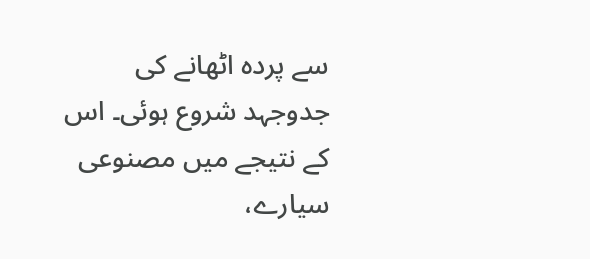سے پردہ اٹھانے کی جدوجہد شروع ہوئی۔ اس کے نتیجے میں مصنوعی سیارے،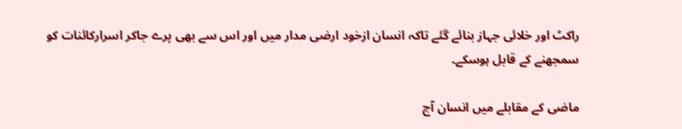راکٹ اور خلائی جہاز بنائے گئے تاکہ انسان ازخود ارضی مدار میں اور اس سے بھی پرے جاکر اسرارکائنات کو سمجھنے کے قابل ہوسکے۔

ماضی کے مقابلے میں انسان آج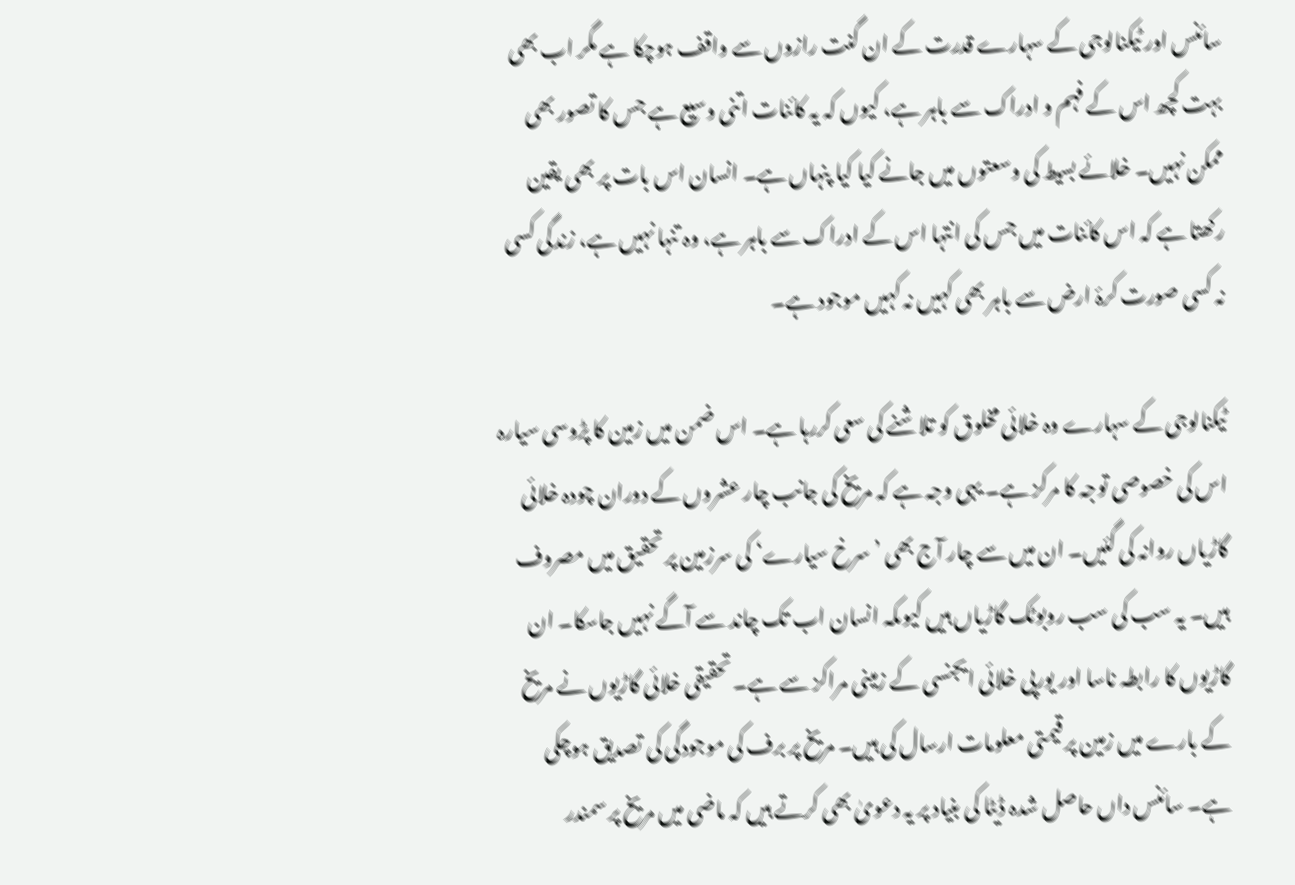سائنس اور ٹیکنالوجی کے سہارے قدرت کے ان گنت رازوں سے واقف ہوچکا ہے مگر اب بھی بہت کچھ اس کے فہم و ادراک سے باہر ہے، کیوں کہ یہ کائنات اتنی وسیع ہے جس کا تصور بھی ممکن نہیں۔ خلائے بسیط کی وسعتوں میں جانے کیا کیا پنہاں ہے۔ انسان اس بات پر بھی یقین رکھتا ہے کہ اس کائنات میں جس کی انتہا اس کے ادراک سے باہر ہے، وہ تنہا نہیں ہے، زندگی کسی نہ کسی صورت کرۂ ارض سے باہر بھی کہیں نہ کہیں موجود ہے۔

ٹیکنالوجی کے سہارے وہ خلائی مخلوق کو تلاشنے کی سعی کررہا ہے۔ اس ضمن میں زمین کا پڑوسی سیارہ اس کی خصوصی توجہ کا مرکز ہے۔ یہی وجہ ہے کہ مریخ کی جانب چار عشروں کے دوران چودہ خلائی گاڑیاں روانہ کی گئیں۔ ان میں سے چار آج بھی ’ سرخ سیارے‘ کی سرزمین پر تحقیق میں مصروف ہیں۔ یہ سب کی سب روبوٹک گاڑیاں ہیں کیوںکہ انسان اب تک چاند سے آگے نہیں جاسکا۔ ان گاڑیوں کا رابطہ ناسا اور یورپی خلائی ایجنسی کے زمینی مراکز سے ہے۔ تحقیقی خلائی گاڑیوں نے مریخ کے بارے میں زمین پر قیمتی معلومات ارسال کی ہیں۔ مریخ پر برف کی موجودگی کی تصدیق ہوچکی ہے۔ سائنس داں حاصل شدہ ڈیٹا کی بنیاد پر یہ دعویٰ بھی کرتے ہیں کہ ماضی میں مریخ پر سمندر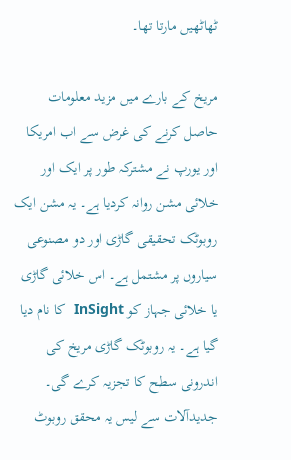ٹھاٹھیں مارتا تھا۔

مریخ کے بارے میں مزید معلومات حاصل کرنے کی غرض سے اب امریکا اور یورپ نے مشترکہ طور پر ایک اور خلائی مشن روانہ کردیا ہے۔ یہ مشن ایک روبوٹک تحقیقی گاڑی اور دو مصنوعی سیاروں پر مشتمل ہے۔ اس خلائی گاڑی یا خلائی جہاز کو InSight  کا نام دیا گیا ہے۔ یہ روبوٹک گاڑی مریخ کی اندرونی سطح کا تجزیہ کرے گی۔ جدیدآلات سے لیس یہ محقق روبوٹ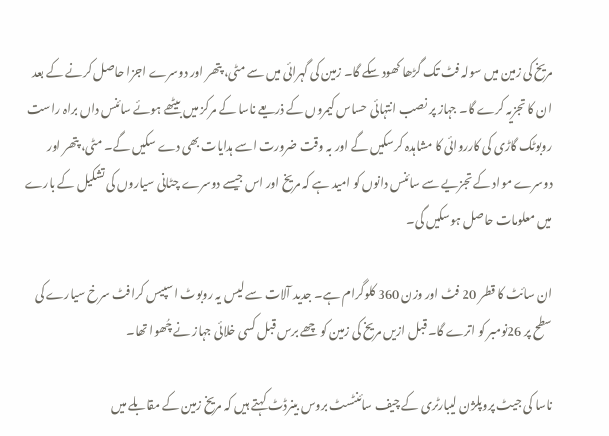مریخ کی زمین میں سولہ فٹ تک گڑھا کھود سکے گا۔ زمین کی گہرائی میں سے مٹی، پتھر اور دوسرے اجزا حاصل کرنے کے بعد ان کا تجزیہ کرے گا۔ جہاز پر نصب انتہائی حساس کیمروں کے ذریعے ناسا کے مرکز میں بیٹھے ہوئے سائنس داں براہ راست روبوٹک گاڑی کی کارروائی کا مشاہدہ کرسکیں گے اور بہ وقت ضرورت اسے ہدایات بھی دے سکیں گے۔ مٹی، پتھر اور دوسرے مواد کے تجزیے سے سائنس دانوں کو امید ہے کہ مریخ اور اس جیسے دوسرے چٹانی سیاروں کی تشکیل کے بارے میں معلومات حاصل ہوسکیں گی۔

ان سائٹ کا قطر 20 فٹ اور وزن 360 کلوگرام ہے۔ جدید آلات سے لیس یہ روبوٹ اسپیس کرافٹ سرخ سیارے کی سطح پر 26نومبر کو اترے گا۔ قبل ازیں مریخ کی زمین کو چھے برس قبل کسی خلائی جہاز نے چُھوا تھا۔

ناسا کی جیٹ پروپلژن لیبارٹری کے چیف سائنٹسٹ بروس بینرڈٹ کہتے ہیں کہ مریخ زمین کے مقابلے میں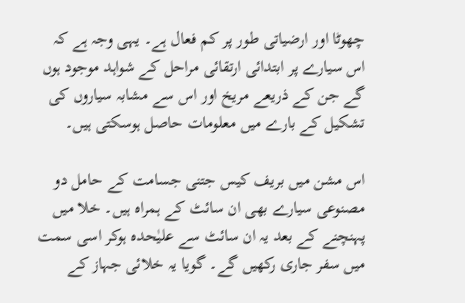چھوٹا اور ارضیاتی طور پر کم فعال ہے۔ یہی وجہ ہے کہ اس سیارے پر ابتدائی ارتقائی مراحل کے شواہد موجود ہوں گے جن کے ذریعے مریخ اور اس سے مشابہ سیاروں کی تشکیل کے بارے میں معلومات حاصل ہوسکتی ہیں۔

اس مشن میں بریف کیس جتنی جسامت کے حامل دو مصنوعی سیارے بھی ان سائٹ کے ہمراہ ہیں۔ خلا میں پہنچنے کے بعد یہ ان سائٹ سے علیٰحدہ ہوکر اسی سمت میں سفر جاری رکھیں گے۔ گویا یہ خلائی جہاز کے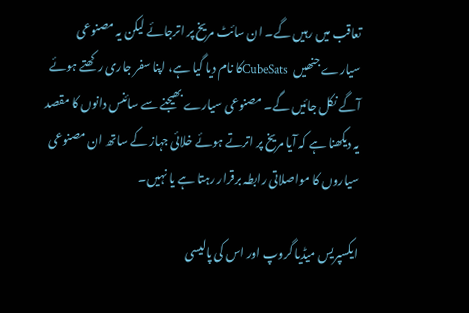تعاقب میں رہیں گے۔ ان سائٹ مریخ پر اترجائے لیکن یہ مصنوعی سیارے جنھیں  CubeSatsکا نام دیا گیا ہے، اپنا سفر جاری رکھتے ہوئے آگے نکل جائیں گے۔ مصنوعی سیارے بھیجنے سے سائنس دانوں کا مقصد یہ دیکھنا ہے کہ آیا مریخ پر اترتے ہوئے خلائی جہاز کے ساتھ ان مصنوعی سیاروں کا مواصلاتی رابطہ برقرار رہتا ہے یا نہیں۔

ایکسپریس میڈیا گروپ اور اس کی پالیسی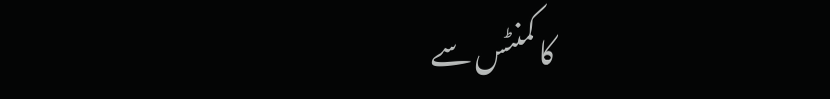کا کمنٹس سے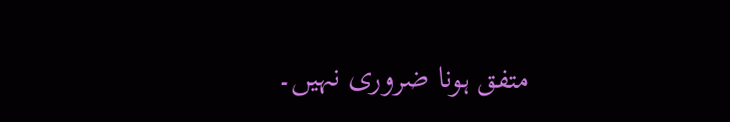متفق ہونا ضروری نہیں۔